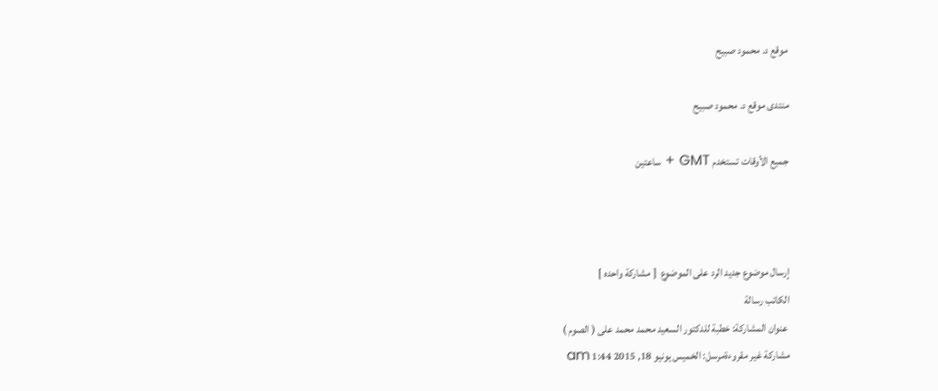موقع د. محمود صبيح

منتدى موقع د. محمود صبيح

جميع الأوقات تستخدم GMT + ساعتين



إرسال موضوع جديد الرد على الموضوع  [ مشاركة واحده ]
الكاتب رسالة
 عنوان المشاركة: خطبة للدكتور السعيد محمد محمد على ( الصوم )
مشاركة غير مقروءةمرسل: الخميس يونيو 18, 2015 1:44 am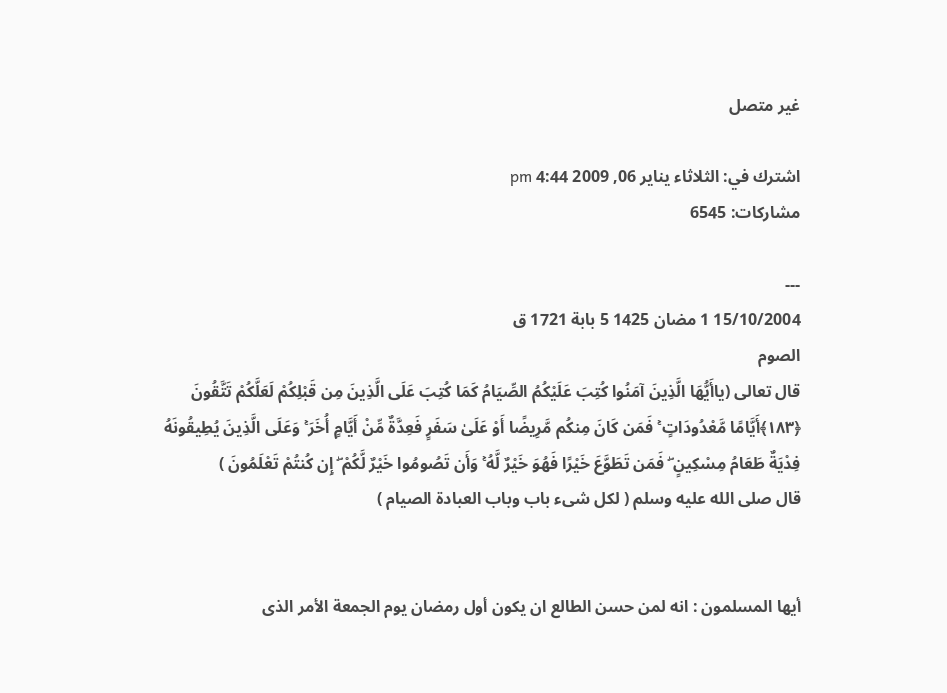غير متصل

اشترك في: الثلاثاء يناير 06, 2009 4:44 pm
مشاركات: 6545

---
15/10/2004 1 مضان 1425 5 بابة 1721 ق
الصوم
قال تعالى (ياأَيُّهَا الَّذِينَ آمَنُوا كُتِبَ عَلَيْكُمُ الصِّيَامُ كَمَا كُتِبَ عَلَى الَّذِينَ مِن قَبْلِكُمْ لَعَلَّكُمْ تَتَّقُونَ ﴿١٨٣﴾أَيَّامًا مَّعْدُودَاتٍ ۚ فَمَن كَانَ مِنكُم مَّرِيضًا أَوْ عَلَىٰ سَفَرٍ فَعِدَّةٌ مِّنْ أَيَّامٍ أُخَرَ ۚ وَعَلَى الَّذِينَ يُطِيقُونَهُ فِدْيَةٌ طَعَامُ مِسْكِينٍ ۖ فَمَن تَطَوَّعَ خَيْرًا فَهُوَ خَيْرٌ لَّهُ ۚ وَأَن تَصُومُوا خَيْرٌ لَّكُمْ ۖ إِن كُنتُمْ تَعْلَمُونَ )
قال صلى الله عليه وسلم ( لكل شىء باب وباب العبادة الصيام )


أيها المسلمون : انه لمن حسن الطالع ان يكون أول رمضان يوم الجمعة الأمر الذى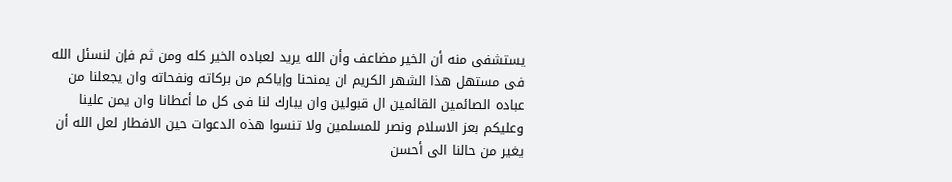يستشفى منه أن الخير مضاعف وأن الله يريد لعباده الخير كله ومن ثم فإن لنسئل الله فى مستهل هذا الشهر الكريم ان يمنحنا وإياكم من بركاته ونفحاته وان يجعلنا من عباده الصائمين القائمين ال قبولين وان يبارك لنا فى كل ما أعطانا وان يمن علينا وعليكم بعز الاسلام ونصر للمسلمين ولا تنسوا هذه الدعوات حين الافطار لعل الله أن يغير من حالنا الى أحسن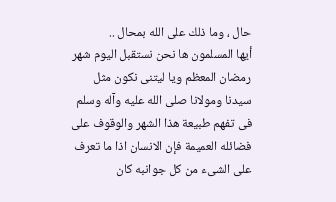حال ، وما ذلك على الله بمحال ..
أيها المسلمون ها نحن نستقبل اليوم شهر رمضان المعظم ويا ليتنى نكون مثل سيدنا ومولانا صلى الله عليه وآله وسلم فى تفهم طبيعة هذا الشهر والوقوف على فضائله العميمة فإن الانسان اذا ما تعرف على الشىء من كل جوانبه كان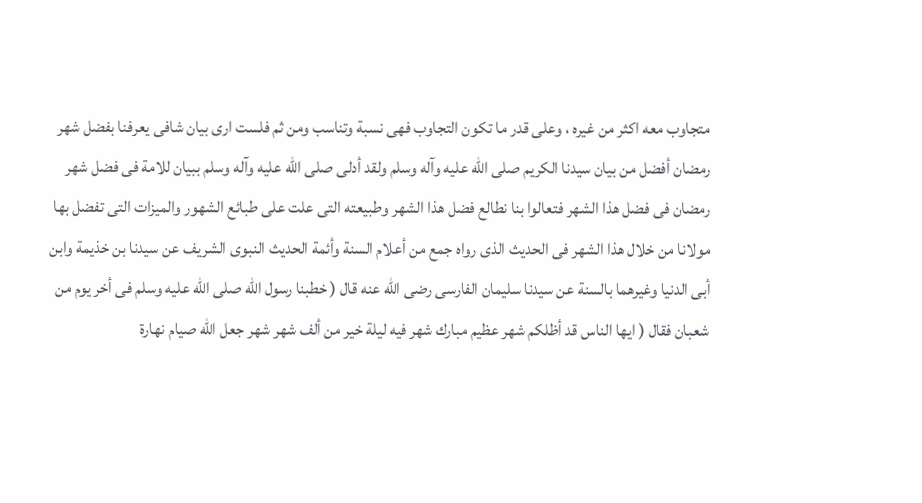متجاوب معه اكثر من غيره ، وعلى قدر ما تكون التجاوب فهى نسبة وتناسب ومن ثم فلست ارى بيان شافى يعرفنا بفضل شهر رمضان أفضل من بيان سيدنا الكريم صلى الله عليه وآله وسلم ولقد أدلى صلى الله عليه وآله وسلم ببيان للامة فى فضل شهر رمضان فى فضل هذا الشهر فتعالوا بنا نطالع فضل هذا الشهر وطبيعته التى علت على طبائع الشهور والميزات التى تفضل بها مولانا من خلال هذا الشهر فى الحديث الذى رواه جمع من أعلام السنة وأئمة الحديث النبوى الشريف عن سيدنا بن خذيمة وابن أبى الدنيا وغيرهما بالسنة عن سيدنا سليمان الفارسى رضى الله عنه قال ( خطبنا رسول الله صلى الله عليه وسلم فى أخر يوم من شعبان فقال ( ايها الناس قد أظلكم شهر عظيم مبارك شهر فيه ليلة خير من ألف شهر شهر جعل الله صيام نهارة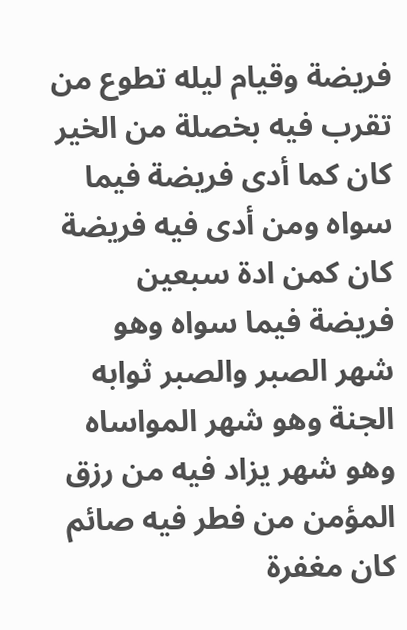فريضة وقيام ليله تطوع من تقرب فيه بخصلة من الخير كان كما أدى فريضة فيما سواه ومن أدى فيه فريضة كان كمن ادة سبعين فريضة فيما سواه وهو شهر الصبر والصبر ثوابه الجنة وهو شهر المواساه وهو شهر يزاد فيه من رزق المؤمن من فطر فيه صائم كان مغفرة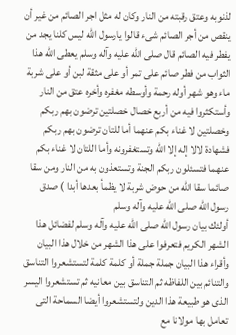لذنوبه وعتق رقبته من النار وكان له مثل اجر الصائم من غير أن ينقص من أجر الصائم شىء قالوا يارسول الله ليس كلنا يجد من يفطر فيه الصائم قال صلى الله عليه وآله وسلم يعطى الله هذا الثواب من فطر صائم على تمر أو على مثقة لبن أو على شربة ماء وهو شهر أوله رحمة وأوسطه مغفره وأخره عتق من النار وأستكثروا فيه من أربع خصال خصلتين ترضون بهم ربكم وخصلتين لا غناء بكم عنهما أما للتان ترضون بهم ربكم فشهادة لالا إله إلا الله وتستغفرونه وأما اللتان لا غناء بكم عنهما فتسئلون ربكم الجنة وتستعذون به من النار ومن سقا صائما سقا الله من حوض شربة لا يظمأ بعدها أبدا ) صدق رسول الله صلى الله عليه وآله وسلم
أولئك بيان رسول الله صلى الله عليه وآله وسلم لفضائل هذا الشهر الكريم فتعرفوا على هذا الشهر من خلال هذا البيان وأقراء هذا البيان جملة جملة أو كلمة كلمة لتستشعروا التناسق والتنائم بين اللفاظه ثم التناسق بين معانيه ثم تستشعروا اليسر الذى هو طبيعة هذا الدين ولتستشعروا أيضا السماحة التى تعامل بها مولانا مع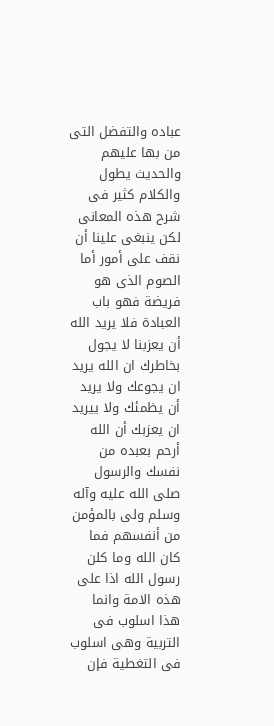عباده والتفضل التى من بها عليهم والحديث يطول والكلام كثير فى شرح هذه المعانى لكن ينبغى علينا أن نقف على أمور أما الصوم الذى هو فريضة فهو باب العبادة فلا يريد الله أن يعزبنا لا يجول بخاطرك ان الله يريد ان يجوعك ولا يريد أن يظمئك ولا ييريد ان يعزبك أن الله أرحم بعبده من نفسك والرسول صلى الله عليه وآله وسلم ولى بالمؤمن من أنفسهم فما كان الله وما كلن رسول الله اذا على هذه الامة وانما هذا اسلوب فى التربية وهى اسلوب فى التغطية فإن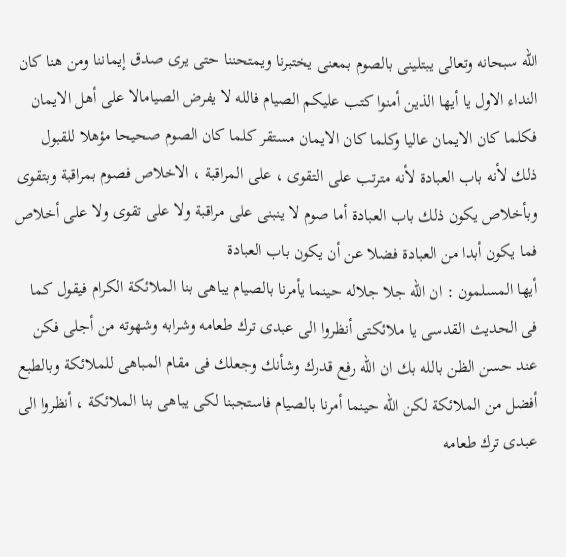الله سبحانه وتعالى يبتلينى بالصوم بمعنى يختبرنا ويمتحننا حتى يرى صدق إيماننا ومن هنا كان النداء الاول يا أيها الذين أمنوا كتب عليكم الصيام فالله لا يفرض الصيامالا على أهل الايمان فكلما كان الايمان عاليا وكلما كان الايمان مستقر كلما كان الصوم صحيحا مؤهلا للقبول ذلك لأنه باب العبادة لأنه مترتب على التقوى ، على المراقبة ، الاخلاص فصوم بمراقبة وبتقوى وبأخلاص يكون ذلك باب العبادة أما صوم لا ينبنى على مراقبة ولا على تقوى ولا على أخلاص فما يكون أبدا من العبادة فضلا عن أن يكون باب العبادة
أيها المسلمون : ان الله جلا جلاله حينما يأمرنا بالصيام يباهى بنا الملائكة الكرام فيقول كما فى الحديث القدسى يا ملائكتى أنظروا الى عبدى ترك طعامه وشرابه وشهوته من أجلى فكن عند حسن الظن بالله بك ان الله رفع قدرك وشأنك وجعلك فى مقام المباهى للملائكة وبالطبع أفضل من الملائكة لكن الله حينما أمرنا بالصيام فاستجبنا لكى يباهى بنا الملائكة ، أنظروا الى عبدى ترك طعامه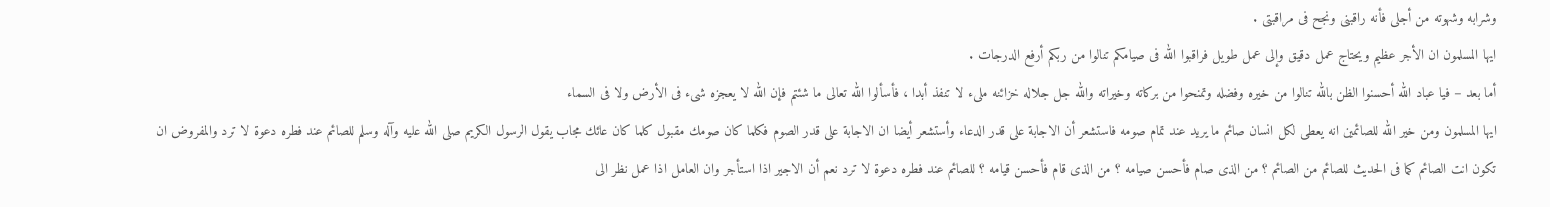وشرابه وشهوته من أجلى فأنه راقبنى ونجح فى مراقبتى .
ايها المسلمون ان الأجر عظيم ويحتاج عمل دقيق وإلى عمل طويل فراقبوا الله فى صيامكم تنالوا من ربكم أرفع الدرجات .
أما بعد – فيا عباد الله أحسنوا الظن بالله تنالوا من خيره وفضله وتمنحوا من بركاته وخيراته والله جل جلاله خزائنه ملىء لا تنفذ أبدا ، فأسألوا الله تعالى ما شئتم فإن الله لا يعجزه شىء فى الأرض ولا فى السماء
ايها المسلمون ومن خير الله للصائمين انه يعطى لكل انسان صائم ما يريد عند تمام صومه فاستشعر أن الاجابة على قدر الدعاء وأستشعر أيضا ان الاجابة على قدر الصوم فكلما كان صومك مقبول كلما كان عائك مجاب يقول الرسول الكريم صلى الله عليه وآله وسلم للصائم عند فطره دعوة لا ترد والمفروض ان تكون انت الصائم كما فى الحديث للصائم من الصائم ؟ من الذى صام فأحسن صيامه ؟ من الذى قام فأحسن قيامه ؟ للصائم عند فطره دعوة لا ترد نعم أن الاجير اذا استأجر وان العامل اذا عمل نظر الى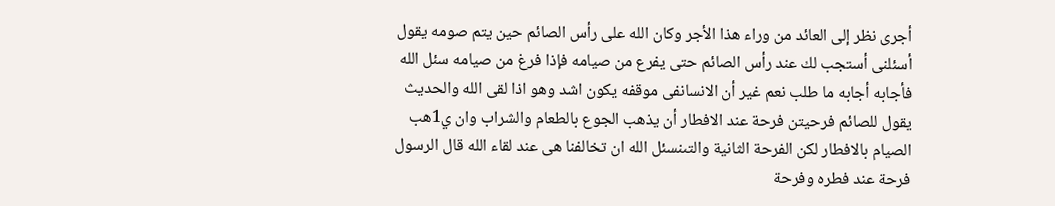أجرى نظر إلى العائد من وراء هذا الأجر وكان الله على رأس الصائم حين يتم صومه يقول أسئلنى أستجب لك عند رأس الصائم حتى يفرع من صيامه فإذا فرغ من صيامه سئل الله فأجابه أجابه ما طلب نعم غير أن الانسانفى موقفه يكون اشد وهو اذا لقى الله والحديث يقول للصائم فرحيتن فرحة عند الافطار أن يذهب الجوع بالطعام والشراب وان ي1هب الصيام بالافطار لكن الفرحة الثانية والتىنسئل الله ان تخالفنا هى عند لقاء الله قال الرسول فرحة عند فطره وفرحة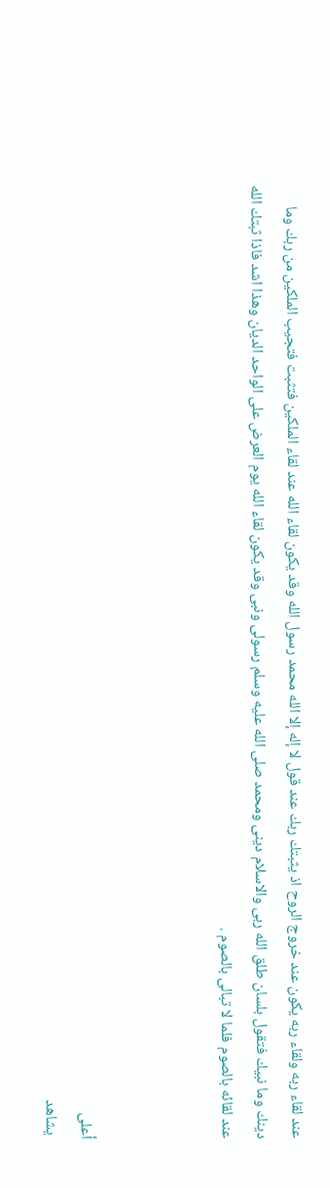عند لقاء ربه ولقاء ربه يكون عند خروج الروح اذ يثبتك ربك عند قول لا إله إلا الله محمد رسول الله وقد يكون لقاء الله عند لقاء الملكين فتثبت فتجيب الملكين من ربك وما دينك وما نبيك فتقول بلسان طلق الله ربى والاسلام دينى ومحمد صلى الله عليه وسلم رسولى ونبى وقد يكون لقاء الله يوم العرض على الواحد الديان وهذا اشد فاذا ثبتك الله عند لقائه بالصوم فلما لا تبالى بالصوم .



أعلى
 يشاهد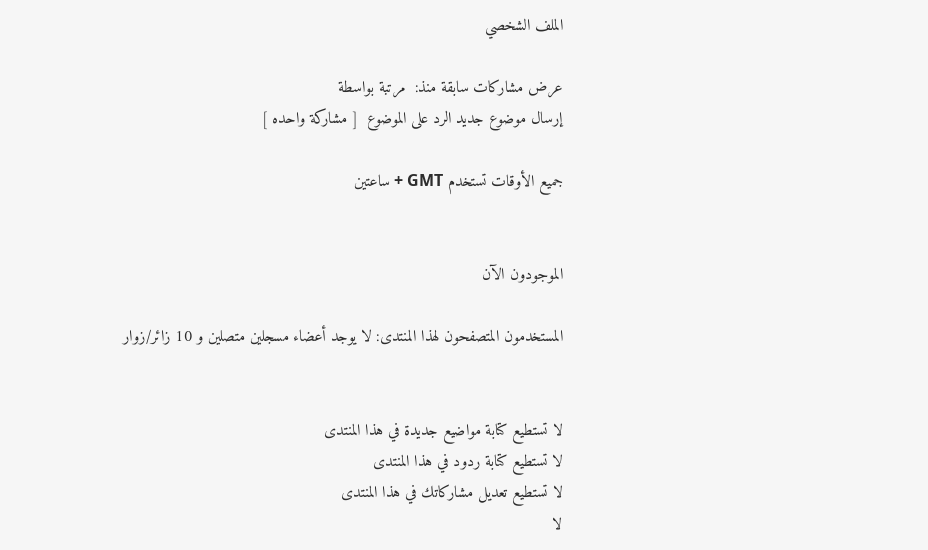الملف الشخصي

عرض مشاركات سابقة منذ:  مرتبة بواسطة
إرسال موضوع جديد الرد على الموضوع  [ مشاركة واحده ]

جميع الأوقات تستخدم GMT + ساعتين


الموجودون الآن

المستخدمون المتصفحون لهذا المنتدى: لا يوجد أعضاء مسجلين متصلين و 10 زائر/زوار


لا تستطيع كتابة مواضيع جديدة في هذا المنتدى
لا تستطيع كتابة ردود في هذا المنتدى
لا تستطيع تعديل مشاركاتك في هذا المنتدى
لا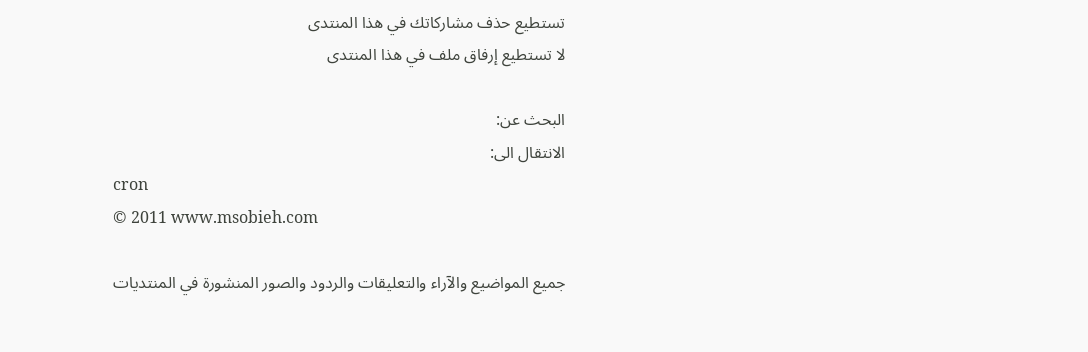تستطيع حذف مشاركاتك في هذا المنتدى
لا تستطيع إرفاق ملف في هذا المنتدى

البحث عن:
الانتقال الى:
cron
© 2011 www.msobieh.com

جميع المواضيع والآراء والتعليقات والردود والصور المنشورة في المنتديات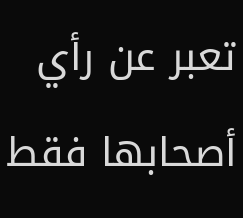تعبر عن رأي أصحابها فقط